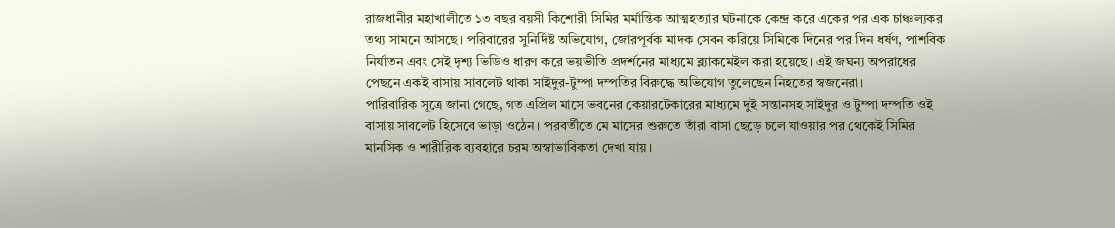রাজধানীর মহাখালীতে ১৩ বছর বয়সী কিশোরী সিমির মর্মান্তিক আত্মহত্যার ঘটনাকে কেন্দ্র করে একের পর এক চাঞ্চল্যকর তথ্য সামনে আসছে। পরিবারের সুনির্দিষ্ট অভিযোগ, জোরপূর্বক মাদক সেবন করিয়ে সিমিকে দিনের পর দিন ধর্ষণ, পাশবিক নির্যাতন এবং সেই দৃশ্য ভিডিও ধারণ করে ভয়ভীতি প্রদর্শনের মাধ্যমে ব্ল্যাকমেইল করা হয়েছে। এই জঘন্য অপরাধের পেছনে একই বাসায় সাবলেট থাকা সাইদুর-টুম্পা দম্পতির বিরুদ্ধে অভিযোগ তুলেছেন নিহতের স্বজনেরা।
পারিবারিক সূত্রে জানা গেছে, গত এপ্রিল মাসে ভবনের কেয়ারটেকারের মাধ্যমে দুই সন্তানসহ সাইদুর ও টুম্পা দম্পতি ওই বাসায় সাবলেট হিসেবে ভাড়া ওঠেন। পরবর্তীতে মে মাসের শুরুতে তাঁরা বাসা ছেড়ে চলে যাওয়ার পর থেকেই সিমির মানসিক ও শারীরিক ব্যবহারে চরম অস্বাভাবিকতা দেখা যায়।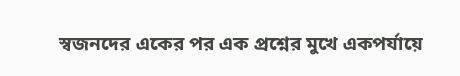স্বজনদের একের পর এক প্রশ্নের মুখে একপর্যায়ে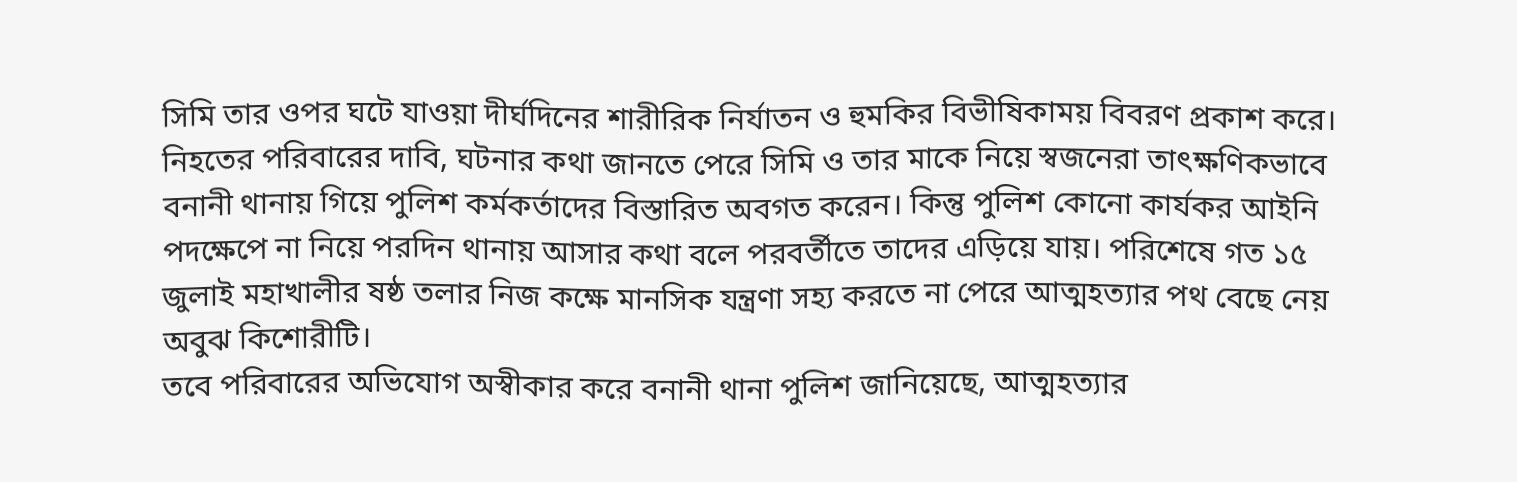সিমি তার ওপর ঘটে যাওয়া দীর্ঘদিনের শারীরিক নির্যাতন ও হুমকির বিভীষিকাময় বিবরণ প্রকাশ করে।
নিহতের পরিবারের দাবি, ঘটনার কথা জানতে পেরে সিমি ও তার মাকে নিয়ে স্বজনেরা তাৎক্ষণিকভাবে বনানী থানায় গিয়ে পুলিশ কর্মকর্তাদের বিস্তারিত অবগত করেন। কিন্তু পুলিশ কোনো কার্যকর আইনি পদক্ষেপে না নিয়ে পরদিন থানায় আসার কথা বলে পরবর্তীতে তাদের এড়িয়ে যায়। পরিশেষে গত ১৫ জুলাই মহাখালীর ষষ্ঠ তলার নিজ কক্ষে মানসিক যন্ত্রণা সহ্য করতে না পেরে আত্মহত্যার পথ বেছে নেয় অবুঝ কিশোরীটি।
তবে পরিবারের অভিযোগ অস্বীকার করে বনানী থানা পুলিশ জানিয়েছে, আত্মহত্যার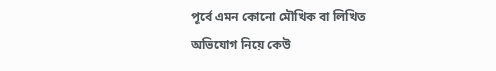পূর্বে এমন কোনো মৌখিক বা লিখিত অভিযোগ নিয়ে কেউ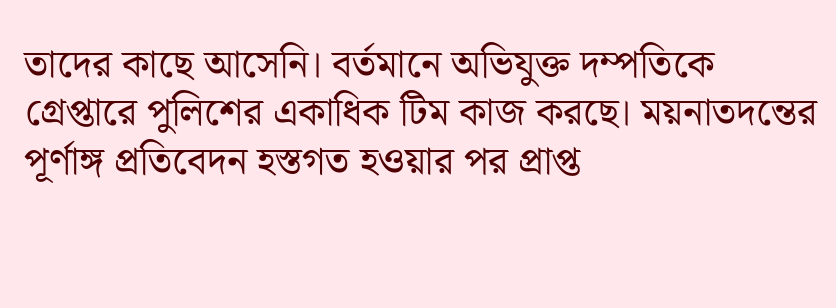তাদের কাছে আসেনি। বর্তমানে অভিযুক্ত দম্পতিকে গ্রেপ্তারে পুলিশের একাধিক টিম কাজ করছে। ময়নাতদন্তের পূর্ণাঙ্গ প্রতিবেদন হস্তগত হওয়ার পর প্রাপ্ত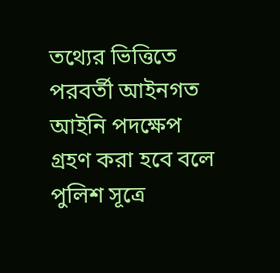তথ্যের ভিত্তিতে পরবর্তী আইনগত আইনি পদক্ষেপ গ্রহণ করা হবে বলে পুলিশ সূত্রে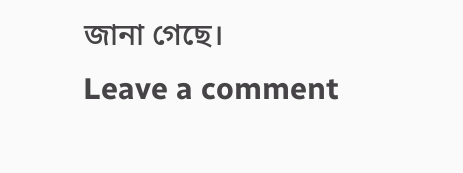জানা গেছে।
Leave a comment